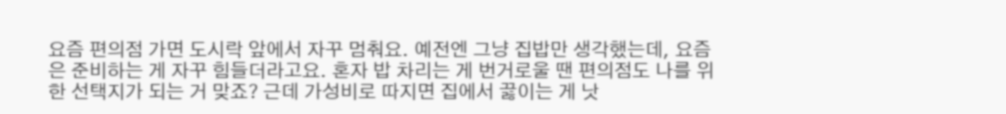요즘 편의점 가면 도시락 앞에서 자꾸 멈춰요. 예전엔 그냥 집밥만 생각했는데, 요즘은 준비하는 게 자꾸 힘들더라고요. 혼자 밥 차리는 게 번거로울 땐 편의점도 나를 위한 선택지가 되는 거 맞죠? 근데 가성비로 따지면 집에서 끓이는 게 낫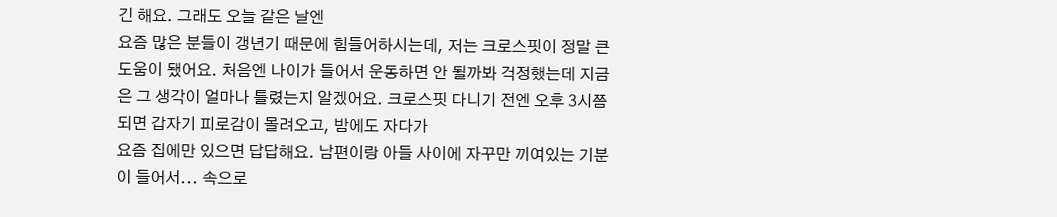긴 해요. 그래도 오늘 같은 날엔
요즘 많은 분들이 갱년기 때문에 힘들어하시는데, 저는 크로스핏이 정말 큰 도움이 됐어요. 처음엔 나이가 들어서 운동하면 안 될까봐 걱정했는데 지금은 그 생각이 얼마나 틀렸는지 알겠어요. 크로스핏 다니기 전엔 오후 3시쯤 되면 갑자기 피로감이 몰려오고, 밤에도 자다가
요즘 집에만 있으면 답답해요. 남편이랑 아들 사이에 자꾸만 끼여있는 기분이 들어서... 속으로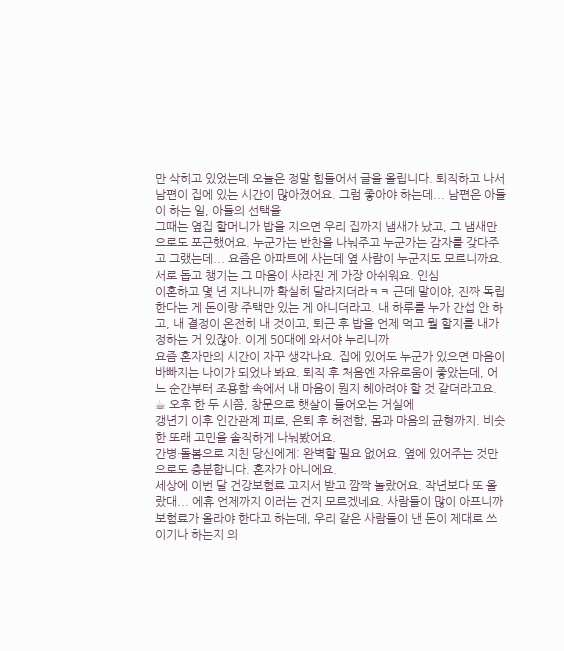만 삭히고 있었는데 오늘은 정말 힘들어서 글을 올립니다. 퇴직하고 나서 남편이 집에 있는 시간이 많아졌어요. 그럼 좋아야 하는데... 남편은 아들이 하는 일, 아들의 선택을
그때는 옆집 할머니가 밥을 지으면 우리 집까지 냄새가 났고, 그 냄새만으로도 포근했어요. 누군가는 반찬을 나눠주고 누군가는 감자를 갖다주고 그랬는데... 요즘은 아파트에 사는데 옆 사람이 누군지도 모르니까요. 서로 돕고 챙기는 그 마음이 사라진 게 가장 아쉬워요. 인심
이혼하고 몇 년 지나니까 확실히 달라지더라ㅋㅋ 근데 말이야, 진짜 독립한다는 게 돈이랑 주택만 있는 게 아니더라고. 내 하루를 누가 간섭 안 하고, 내 결정이 온전히 내 것이고, 퇴근 후 밥을 언제 먹고 뭘 할지를 내가 정하는 거 있잖아. 이게 50대에 와서야 누리니까
요즘 혼자만의 시간이 자꾸 생각나요. 집에 있어도 누군가 있으면 마음이 바빠지는 나이가 되었나 봐요. 퇴직 후 처음엔 자유로움이 좋았는데, 어느 순간부터 조용함 속에서 내 마음이 뭔지 헤아려야 할 것 같더라고요. ☕ 오후 한 두 시쯤, 창문으로 햇살이 들어오는 거실에
갱년기 이후 인간관계 피로, 은퇴 후 허전함, 몸과 마음의 균형까지. 비슷한 또래 고민을 솔직하게 나눠봤어요.
간병·돌봄으로 지친 당신에게: 완벽할 필요 없어요. 옆에 있어주는 것만으로도 충분합니다. 혼자가 아니에요.
세상에 이번 달 건강보험료 고지서 받고 깜짝 놀랐어요. 작년보다 또 올랐대... 에휴 언제까지 이러는 건지 모르겠네요. 사람들이 많이 아프니까 보험료가 올라야 한다고 하는데, 우리 같은 사람들이 낸 돈이 제대로 쓰이기나 하는지 의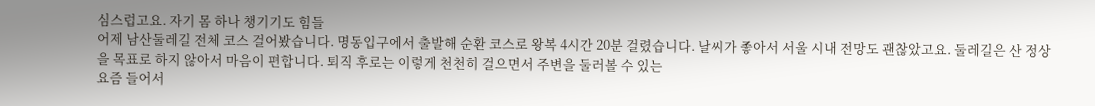심스럽고요. 자기 몸 하나 챙기기도 힘들
어제 남산둘레길 전체 코스 걸어봤습니다. 명동입구에서 출발해 순환 코스로 왕복 4시간 20분 걸렸습니다. 날씨가 좋아서 서울 시내 전망도 괜찮았고요. 둘레길은 산 정상을 목표로 하지 않아서 마음이 편합니다. 퇴직 후로는 이렇게 천천히 걸으면서 주변을 둘러볼 수 있는
요즘 들어서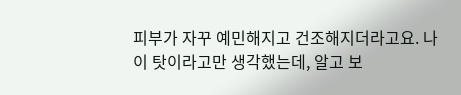피부가 자꾸 예민해지고 건조해지더라고요. 나이 탓이라고만 생각했는데, 알고 보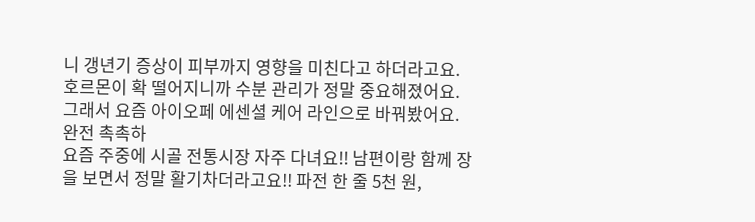니 갱년기 증상이 피부까지 영향을 미친다고 하더라고요. 호르몬이 확 떨어지니까 수분 관리가 정말 중요해졌어요. 그래서 요즘 아이오페 에센셜 케어 라인으로 바꿔봤어요. 완전 촉촉하
요즘 주중에 시골 전통시장 자주 다녀요!! 남편이랑 함께 장을 보면서 정말 활기차더라고요!! 파전 한 줄 5천 원,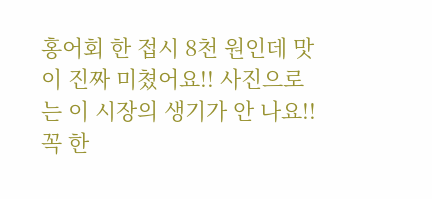홍어회 한 접시 8천 원인데 맛이 진짜 미쳤어요!! 사진으로는 이 시장의 생기가 안 나요!! 꼭 한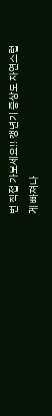번 직접 가보세요!! 갱년기 증상도 자연스럽게 빠져나